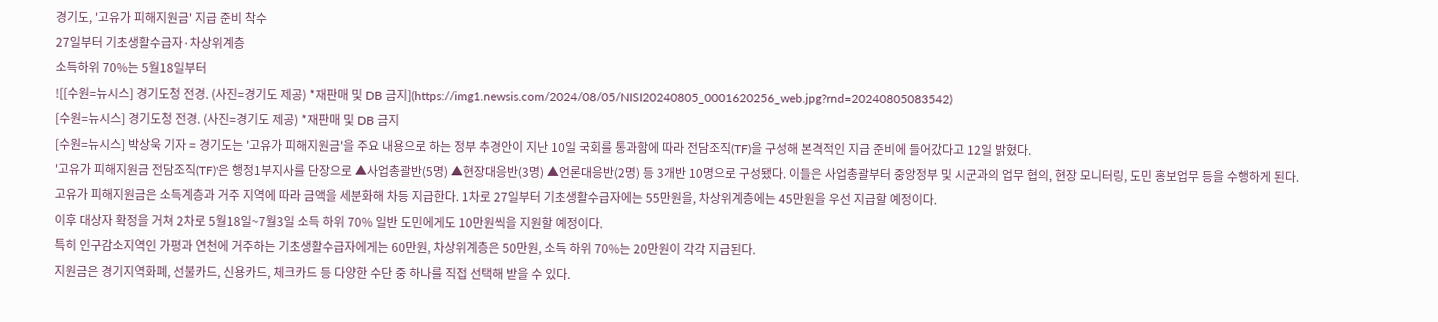경기도, '고유가 피해지원금' 지급 준비 착수
27일부터 기초생활수급자·차상위계층
소득하위 70%는 5월18일부터
![[수원=뉴시스] 경기도청 전경. (사진=경기도 제공) *재판매 및 DB 금지](https://img1.newsis.com/2024/08/05/NISI20240805_0001620256_web.jpg?rnd=20240805083542)
[수원=뉴시스] 경기도청 전경. (사진=경기도 제공) *재판매 및 DB 금지
[수원=뉴시스] 박상욱 기자 = 경기도는 '고유가 피해지원금'을 주요 내용으로 하는 정부 추경안이 지난 10일 국회를 통과함에 따라 전담조직(TF)을 구성해 본격적인 지급 준비에 들어갔다고 12일 밝혔다.
'고유가 피해지원금 전담조직(TF)'은 행정1부지사를 단장으로 ▲사업총괄반(5명) ▲현장대응반(3명) ▲언론대응반(2명) 등 3개반 10명으로 구성됐다. 이들은 사업총괄부터 중앙정부 및 시군과의 업무 협의, 현장 모니터링, 도민 홍보업무 등을 수행하게 된다.
고유가 피해지원금은 소득계층과 거주 지역에 따라 금액을 세분화해 차등 지급한다. 1차로 27일부터 기초생활수급자에는 55만원을, 차상위계층에는 45만원을 우선 지급할 예정이다.
이후 대상자 확정을 거쳐 2차로 5월18일~7월3일 소득 하위 70% 일반 도민에게도 10만원씩을 지원할 예정이다.
특히 인구감소지역인 가평과 연천에 거주하는 기초생활수급자에게는 60만원, 차상위계층은 50만원, 소득 하위 70%는 20만원이 각각 지급된다.
지원금은 경기지역화폐, 선불카드, 신용카드, 체크카드 등 다양한 수단 중 하나를 직접 선택해 받을 수 있다.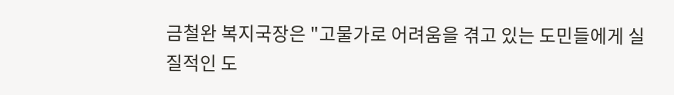금철완 복지국장은 "고물가로 어려움을 겪고 있는 도민들에게 실질적인 도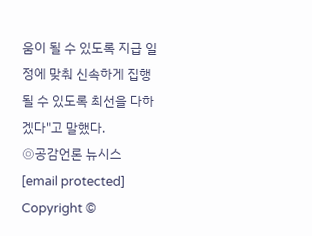움이 될 수 있도록 지급 일정에 맞춰 신속하게 집행될 수 있도록 최선을 다하겠다"고 말했다.
◎공감언론 뉴시스 [email protected]
Copyright ©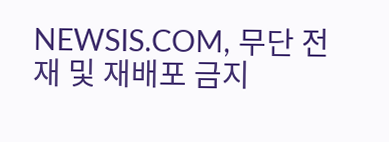NEWSIS.COM, 무단 전재 및 재배포 금지